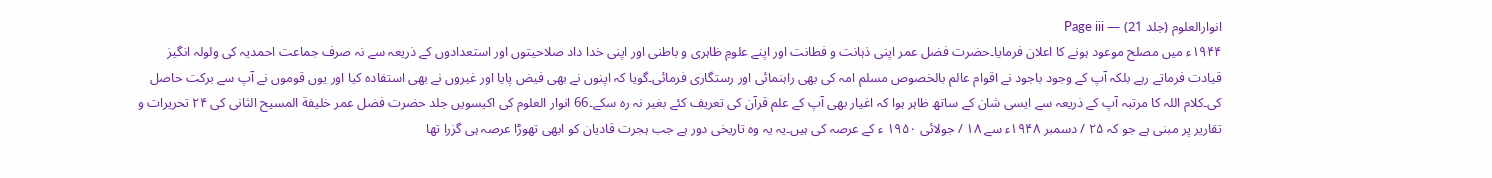انوارالعلوم (جلد 21) — Page iii
۱۹۴۴ء میں مصلح موعود ہونے کا اعلان فرمایا۔حضرت فضل عمر اپنی ذہانت و فطانت اور اپنے علومِ ظاہری و باطنی اور اپنی خدا داد صلاحیتوں اور استعدادوں کے ذریعہ سے نہ صرف جماعت احمدیہ کی ولولہ انگیز قیادت فرماتے رہے بلکہ آپ کے وجود باجود نے اقوام عالم بالخصوص مسلم امہ کی بھی راہنمائی اور رستگاری فرمائی۔گویا کہ اپنوں نے بھی فیض پایا اور غیروں نے بھی استفادہ کیا اور یوں قوموں نے آپ سے برکت حاصل کی۔کلام اللہ کا مرتبہ آپ کے ذریعہ سے ایسی شان کے ساتھ ظاہر ہوا کہ اغیار بھی آپ کے علم قرآن کی تعریف کئے بغیر نہ رہ سکے۔66 انوار العلوم کی اکیسویں جلد حضرت فضل عمر خلیفة المسیح الثانی کی ۲۴ تحریرات و تقاریر پر مبنی ہے جو کہ ۲۵ / دسمبر ۱۹۴۸ء سے ۱۸ / جولائی ۱۹۵۰ ء کے عرصہ کی ہیں۔یہ یہ وہ تاریخی دور ہے جب ہجرت قادیان کو ابھی تھوڑا عرصہ ہی گزرا تھا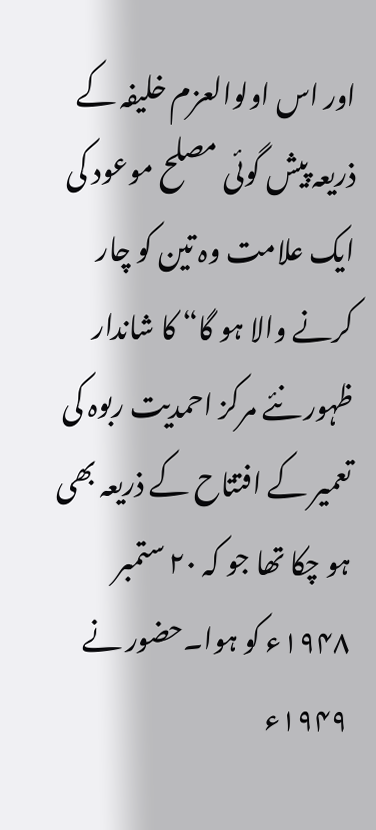اور اس اولوالعزم خلیفہ کے ذریعہ پیش گوئی مصلح موعود کی ایک علامت وہ تین کو چار کرنے والا ہو گا“ کا شاندار ظہور نئے مرکز احمدیت ربوہ کی تعمیر کے افتتاح کے ذریعہ بھی ہو چکا تھا جو کہ ۲۰ ستمبر ۱۹۴۸ء کو ہوا۔حضور نے ۱۹۴۹ء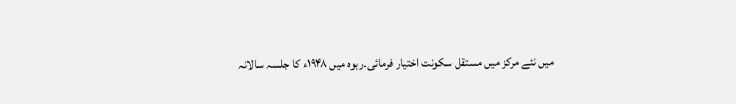میں نئے مرکز میں مستقل سکونت اختیار فرمائی۔ربوہ میں ۱۹۴۸ء کا جلسہ سالانہ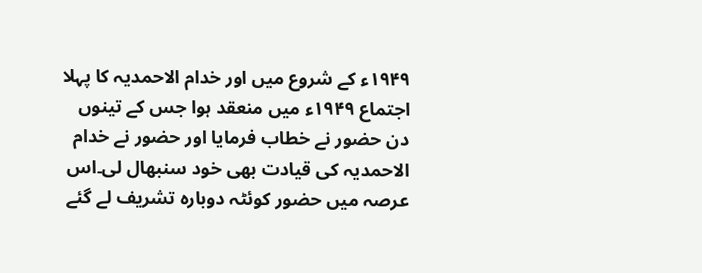۱۹۴۹ء کے شروع میں اور خدام الاحمدیہ کا پہلا اجتماع ۱۹۴۹ء میں منعقد ہوا جس کے تینوں دن حضور نے خطاب فرمایا اور حضور نے خدام الاحمدیہ کی قیادت بھی خود سنبھال لی۔اس عرصہ میں حضور کوئٹہ دوبارہ تشریف لے گئے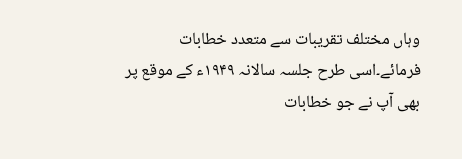وہاں مختلف تقریبات سے متعدد خطابات فرمائے۔اسی طرح جلسہ سالانہ ۱۹۴۹ء کے موقع پر بھی آپ نے جو خطابات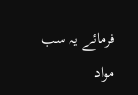فرمائے یہ سب مواد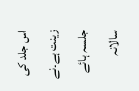اس جلد کی زینت ہے۔نے جلسہ ہائے سالانہ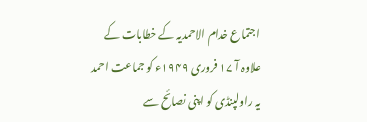اجتماع خدام الاحمدیہ کے خطابات کے علاوہ آ ۱۷ فروری ۱۹۴۹ء کو جماعت احمد یہ راولپنڈی کو اپنی نصائح سے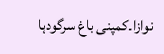نوازا۔کمپنی باغ سرگودہا